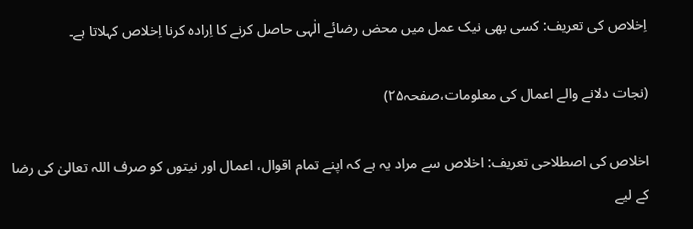اِخلاص کی تعریف: کسی بھی نیک عمل میں محض رضائے الٰہی حاصل کرنے کا اِرادہ کرنا اِخلاص کہلاتا ہے۔

(نجات دلانے والے اعمال کی معلومات،صفحہ۲۵)

اخلاص کی اصطلاحی تعریف: اخلاص سے مراد یہ ہے کہ اپنے تمام اقوال، اعمال اور نیتوں کو صرف اللہ تعالیٰ کی رضا کے لیے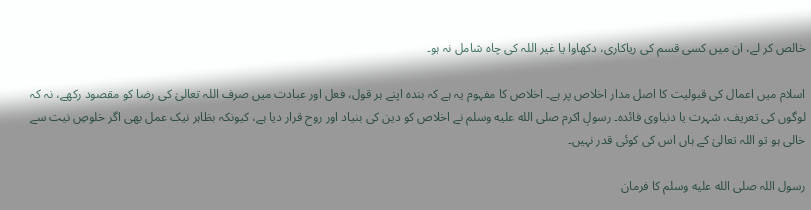خالص کر لے، ان میں کسی قسم کی ریاکاری، دکھاوا یا غیر اللہ کی چاہ شامل نہ ہو۔

اسلام میں اعمال کی قبولیت کا اصل مدار اخلاص پر ہے۔ اخلاص کا مفہوم یہ ہے کہ بندہ اپنے ہر قول، فعل اور عبادت میں صرف اللہ تعالیٰ کی رضا کو مقصود رکھے، نہ کہ لوگوں کی تعریف، شہرت یا دنیاوی فائدہ۔ رسولِ اکرم صلى الله عليه وسلم نے اخلاص کو دین کی بنیاد اور روح قرار دیا ہے، کیونکہ بظاہر نیک عمل بھی اگر خلوصِ نیت سے خالی ہو تو اللہ تعالیٰ کے ہاں اس کی کوئی قدر نہیں۔

رسول اللہ صلى الله عليه وسلم کا فرمان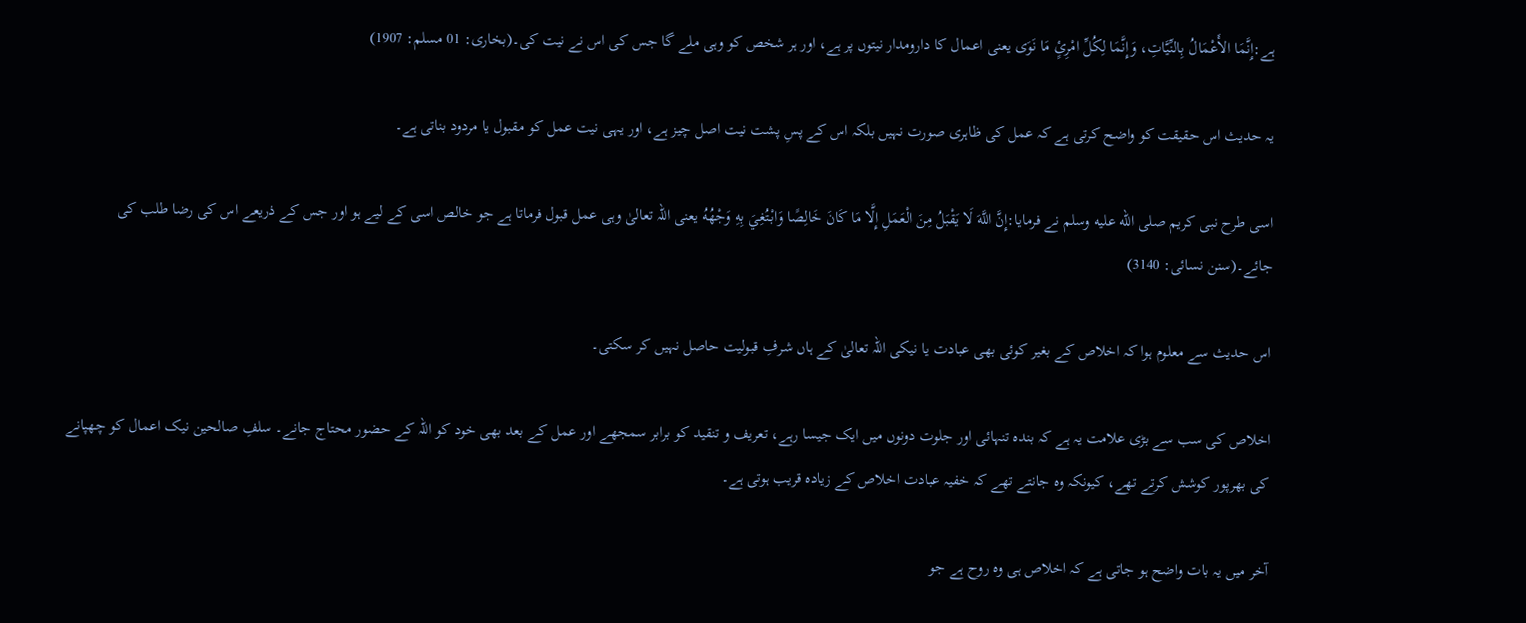ہے:إِنَّمَا الأَعْمَالُ بِالنِّيَّاتِ، وَإِنَّمَا لِكُلِّ امْرِئٍ مَا نَوَی یعنی اعمال کا دارومدار نیتوں پر ہے، اور ہر شخص کو وہی ملے گا جس کی اس نے نیت کی۔(بخاری: 01 مسلم: 1907)

یہ حدیث اس حقیقت کو واضح کرتی ہے کہ عمل کی ظاہری صورت نہیں بلکہ اس کے پسِ پشت نیت اصل چیز ہے، اور یہی نیت عمل کو مقبول یا مردود بناتی ہے۔

اسی طرح نبی کریم صلى الله عليه وسلم نے فرمایا:إِنَّ اللَّهَ لَا يَقْبَلُ مِنَ الْعَمَلِ إِلَّا مَا كَانَ خَالِصًا وَابْتُغِيَ بِهِ وَجْهُهُ یعنی اللہ تعالیٰ وہی عمل قبول فرماتا ہے جو خالص اسی کے لیے ہو اور جس کے ذریعے اس کی رضا طلب کی جائے۔(سنن نسائی: 3140)

اس حدیث سے معلوم ہوا کہ اخلاص کے بغیر کوئی بھی عبادت یا نیکی اللہ تعالیٰ کے ہاں شرفِ قبولیت حاصل نہیں کر سکتی۔

اخلاص کی سب سے بڑی علامت یہ ہے کہ بندہ تنہائی اور جلوت دونوں میں ایک جیسا رہے، تعریف و تنقید کو برابر سمجھے اور عمل کے بعد بھی خود کو اللہ کے حضور محتاج جانے۔ سلفِ صالحین نیک اعمال کو چھپانے کی بھرپور کوشش کرتے تھے، کیونکہ وہ جانتے تھے کہ خفیہ عبادت اخلاص کے زیادہ قریب ہوتی ہے۔

آخر میں یہ بات واضح ہو جاتی ہے کہ اخلاص ہی وہ روح ہے جو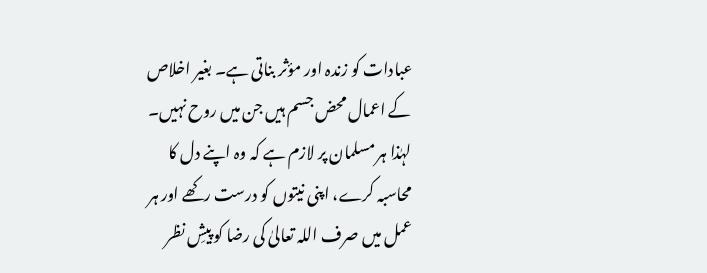عبادات کو زندہ اور مؤثر بناتی ہے۔ بغیر اخلاص کے اعمال محض جسم ہیں جن میں روح نہیں۔ لہٰذا ہر مسلمان پر لازم ہے کہ وہ اپنے دل کا محاسبہ کرے، اپنی نیتوں کو درست رکھے اور ہر عمل میں صرف اللہ تعالیٰ کی رضا کو پیشِ نظر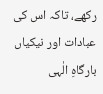رکھے، تاکہ اس کی عبادات اور نیکیاں بارگاہِ الٰہی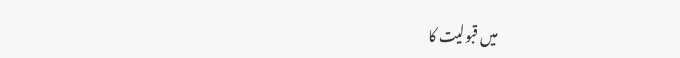میں قبولیت کا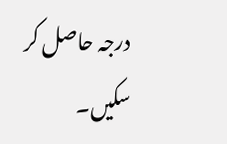درجہ حاصل کر سکیں۔